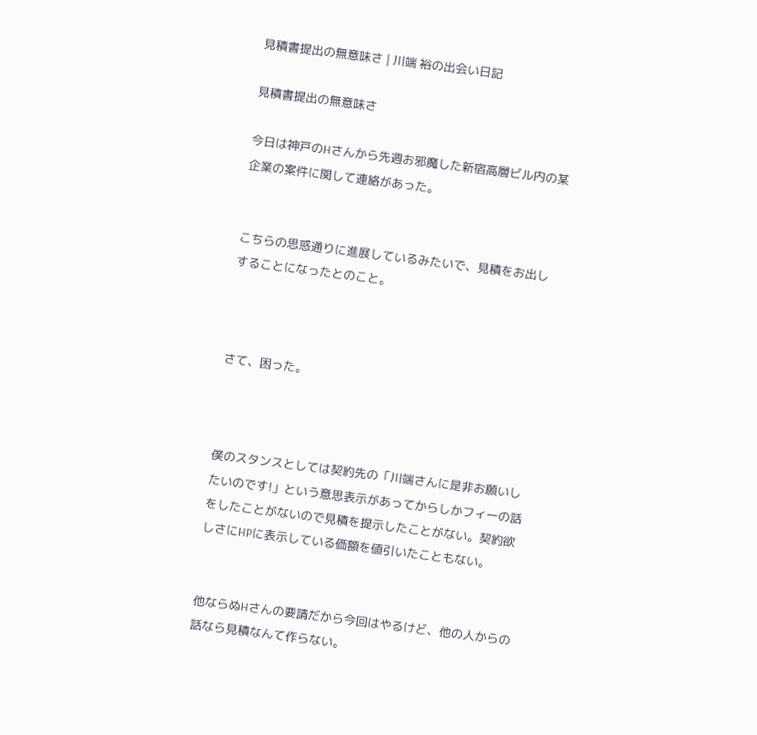見積書提出の無意味さ | 川端 裕の出会い日記

見積書提出の無意味さ

今日は神戸のHさんから先週お邪魔した新宿高層ビル内の某企業の案件に関して連絡があった。


こちらの思惑通りに進展しているみたいで、見積をお出しすることになったとのこと。



さて、困った。



僕のスタンスとしては契約先の「川端さんに是非お願いしたいのです!」という意思表示があってからしかフィーの話をしたことがないので見積を提示したことがない。契約欲しさにHPに表示している価額を値引いたこともない。


他ならぬHさんの要請だから今回はやるけど、他の人からの話なら見積なんて作らない。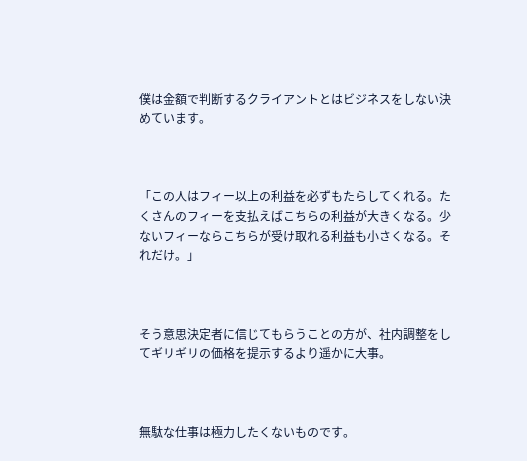僕は金額で判断するクライアントとはビジネスをしない決めています。



「この人はフィー以上の利益を必ずもたらしてくれる。たくさんのフィーを支払えばこちらの利益が大きくなる。少ないフィーならこちらが受け取れる利益も小さくなる。それだけ。」



そう意思決定者に信じてもらうことの方が、社内調整をしてギリギリの価格を提示するより遥かに大事。



無駄な仕事は極力したくないものです。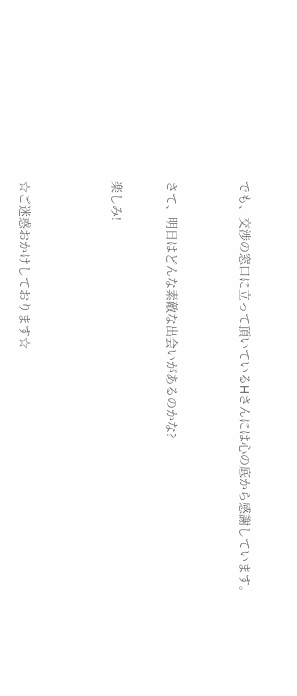でも、交渉の窓口に立って頂いているHさんには心の底から感謝しています。



さて、明日はどんな素敵な出会いがあるのかな?


楽しみ!




☆ご迷惑おかけしております☆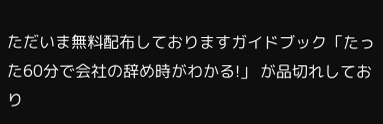ただいま無料配布しておりますガイドブック「たった60分で会社の辞め時がわかる!」 が品切れしており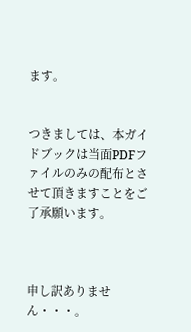ます。


つきましては、本ガイドブックは当面PDFファイルのみの配布とさせて頂きますことをご了承願います。



申し訳ありません・・・。